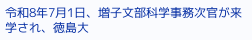令和8年7月1日、増子文部科学事務次官が来学され、徳島大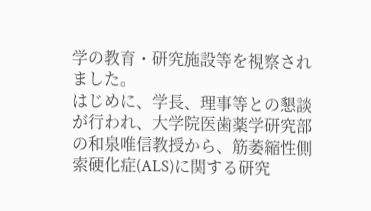学の教育・研究施設等を視察されました。
はじめに、学長、理事等との懇談が行われ、大学院医歯薬学研究部の和泉唯信教授から、筋萎縮性側索硬化症(ALS)に関する研究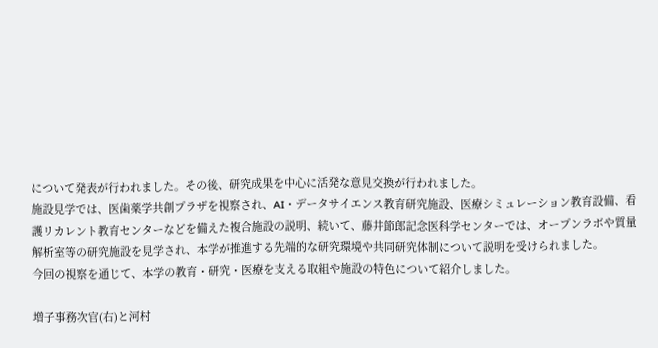について発表が行われました。その後、研究成果を中心に活発な意見交換が行われました。
施設見学では、医歯薬学共創プラザを視察され、AI・データサイエンス教育研究施設、医療シミュレーション教育設備、看護リカレント教育センターなどを備えた複合施設の説明、続いて、藤井節郎記念医科学センターでは、オープンラボや質量解析室等の研究施設を見学され、本学が推進する先端的な研究環境や共同研究体制について説明を受けられました。
今回の視察を通じて、本学の教育・研究・医療を支える取組や施設の特色について紹介しました。

増子事務次官(右)と河村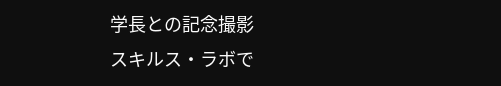学長との記念撮影
スキルス・ラボで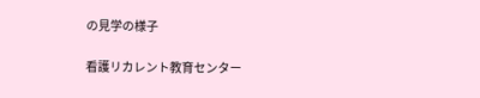の見学の様子

看護リカレント教育センター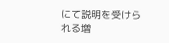にて説明を受けられる増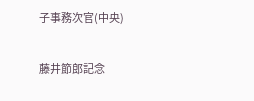子事務次官(中央)

藤井節郎記念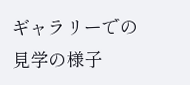ギャラリーでの見学の様子